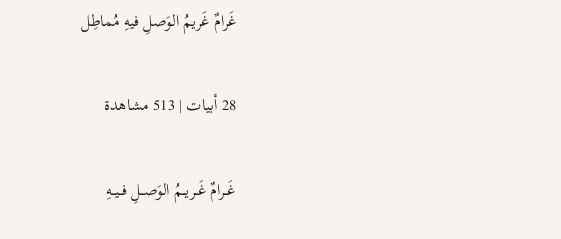غَرامٌ غَريمُ الوَصلِ فيهِ مُماطِل

28 أبيات | 513 مشاهدة

غَــرامٌ غَــريــمُ الوَصــلِ فــيــهِ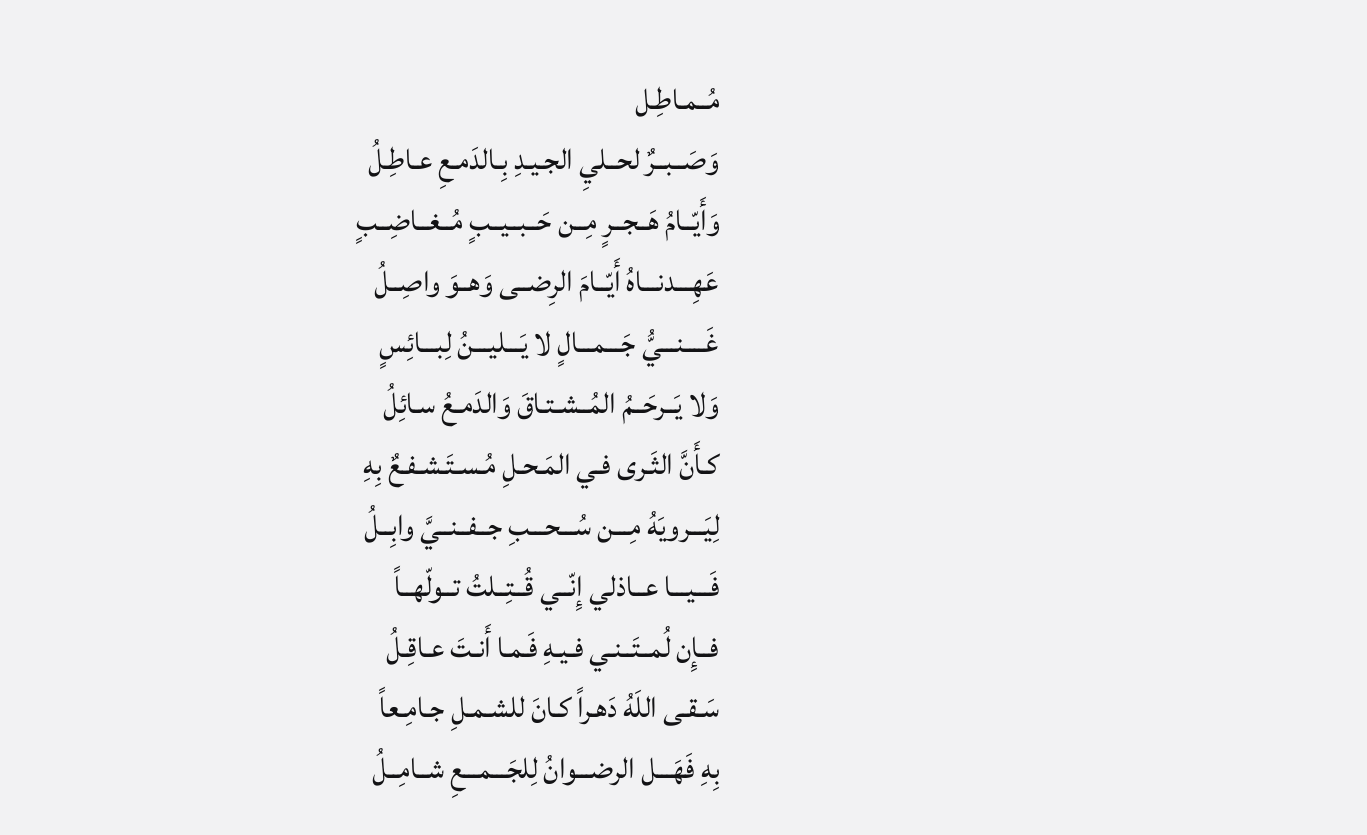مُــمـاطِـل
وَصَــبــرٌ لحــليِ الجـيـدِ بِـالدَمـعِ عـاطِـلُ
وَأَيّــامُ هَــجــرٍ مِــن حَــبــيــبٍ مُــغــاضِــبٍ
عَهِـــدنـــاهُ أَيّــامَ الرِضــى وَهــوَ واصِــلُ
غَــــنـــيُّ جَـــمـــالٍ لا يَـــليـــنُ لِبـــائِسٍ
وَلا يَــرحَــمُ المُــشـتـاقَ وَالدَمـعُ سـائِلُ
كـأَنَّ الثَـرى فـي المَـحـلِ مُـسـتَـشـفـعٌ بِهِ
لِيَـــرويَهُ مِـــن سُـــحـــبِ جــفــنــيَّ وابِــلُ
فَـــيـــا عــاذلي إِنّــي قُــتِــلتُ تــولّهــاً
فــإِن لُمــتَــنـي فـيـهِ فَـمـا أَنـتَ عـاقِـلُ
سَـقـى اللَهُ دَهـراً كـانَ للشـمـلِ جـامِـعاً
بِهِ فَهَـــل الرضـــوانُ لِلجَـــمـــعِ شــامِــلُ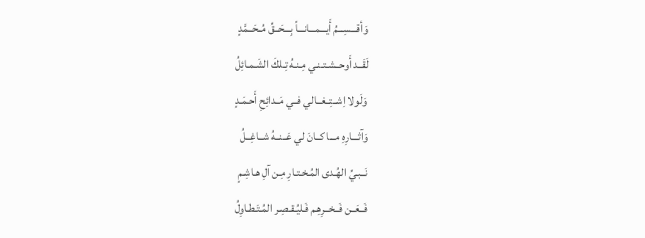وَأقـــسِـــمُ أَيـــمـــانـــاً بِـــحَــقِّ مُــحَــمَّدٍ
لَقَــد أَوحــشـتـنـي مِـنـهُ تِـلكَ الشَـمـائِلُ
وَلَولا اِشــتِــغــالي فــي مَــدائِحِ أَحـمَـدٍ
وَآثـــارِهِ مـــا كــانَ لي عَــنــهُ شــاغِــلُ
نَــبـيِّ الهُـدى المُـخـتـارِ مِـن آلِ هـاشِـمٍ
فَــعَــن فَــخــرِهِـم فَـليُـقـصِـر المُـتَـطـاوِلُ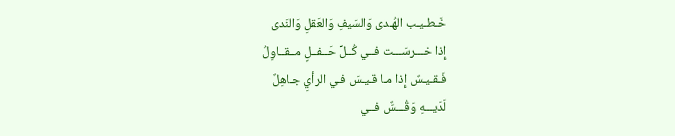خَـطـيـب الهُـدى وَالسَيفِ وَالعَقلِ وَالنَدى
إِذا خـــرسَـــت فــي كُــلِّ حَــفــلٍ مــقــاوِلُ
فَـقـيـسٌ إِذا مـا قـيـسَ فـي الرأيِ جـاهِلٌ
لَدَيـــهِ وَقُـــسٌّ فــي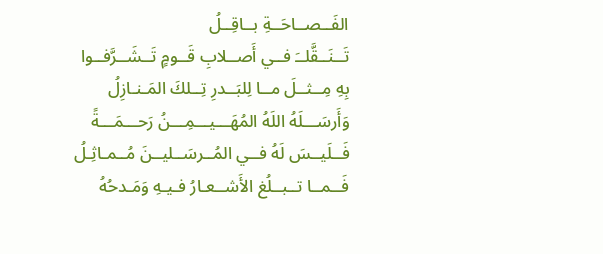الفَــصــاحَــةِ بــاقِــلُ
تَــنَــقَّلــَ فــي أَصــلابِ قَــومٍ تَــشَــرَّفــوا
بِهِ مِــثــلَ مــا لِلبَــدرِ تِــلكَ المَـنـازِلُ
وَأَرسَـــلَهُ اللَهُ المُهَـــيـــمِـــنُ رَحـــمَـــةً
فَــلَيــسَ لَهُ فــي المُــرسَــليــنَ مُــمـاثِـلُ
فَــمــا تــبــلُغ الأَشــعـارُ فـيـهِ وَمَـدحُهُ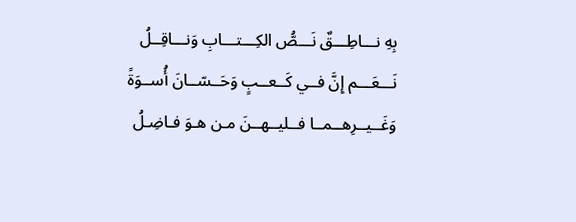بِهِ نـــاطِـــقٌ نَـــصُّ الكِـــتـــابِ وَنـــاقِــلُ
نَـــعَـــم إِنَّ فــي كَــعــبٍ وَحَــسّــانَ أُســوَةً
وَغَــيــرِهــمــا فــليــهــنَ مـن هـوَ فـاضِـلُ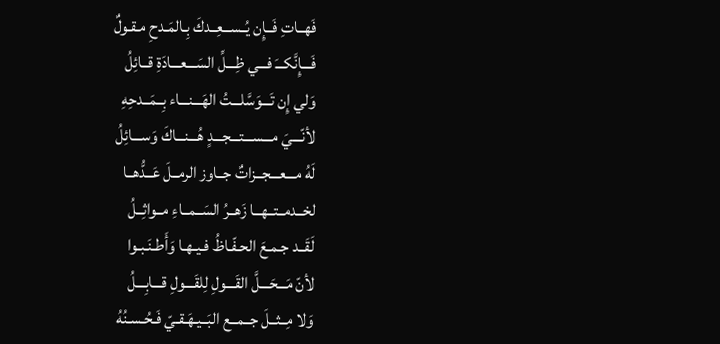فَهــاتِ فَــإِن يُــســعِــدكَ بِـالمَـدحِ مـقـولٌ
فَـــإِنَّكـــَ فـــي ظِـــلِّ السَـــعـــادَةِ قــائِلُ
وَلي إِن تَـــوَسَّلـــتُ الهَـــنـــاء بِــمَــدحِهِ
لأنّـــيَ مـــســـتـــجـــدٍ هُـــنـــاكَ وَســـائِلُ
لَهُ مـــعـــجــزاتٌ جــاوز الرمــلَ عَــدُّهــا
لخــدمــتــهــا زَهــرُ السَــمــاءِ مــواثِــلُ
لَقَــد جـمـعَ الحـفّـاظُ فـيـهـا وَأَطـنَـبـوا
لأنّ مَـــحَـــلَّ القَـــولِ لِلقَـــولِ قـــابِـــلُ
وَلا مِــثــلَ جــمــع البَــيـهَـقـيّ فَـحُـسـنُهُ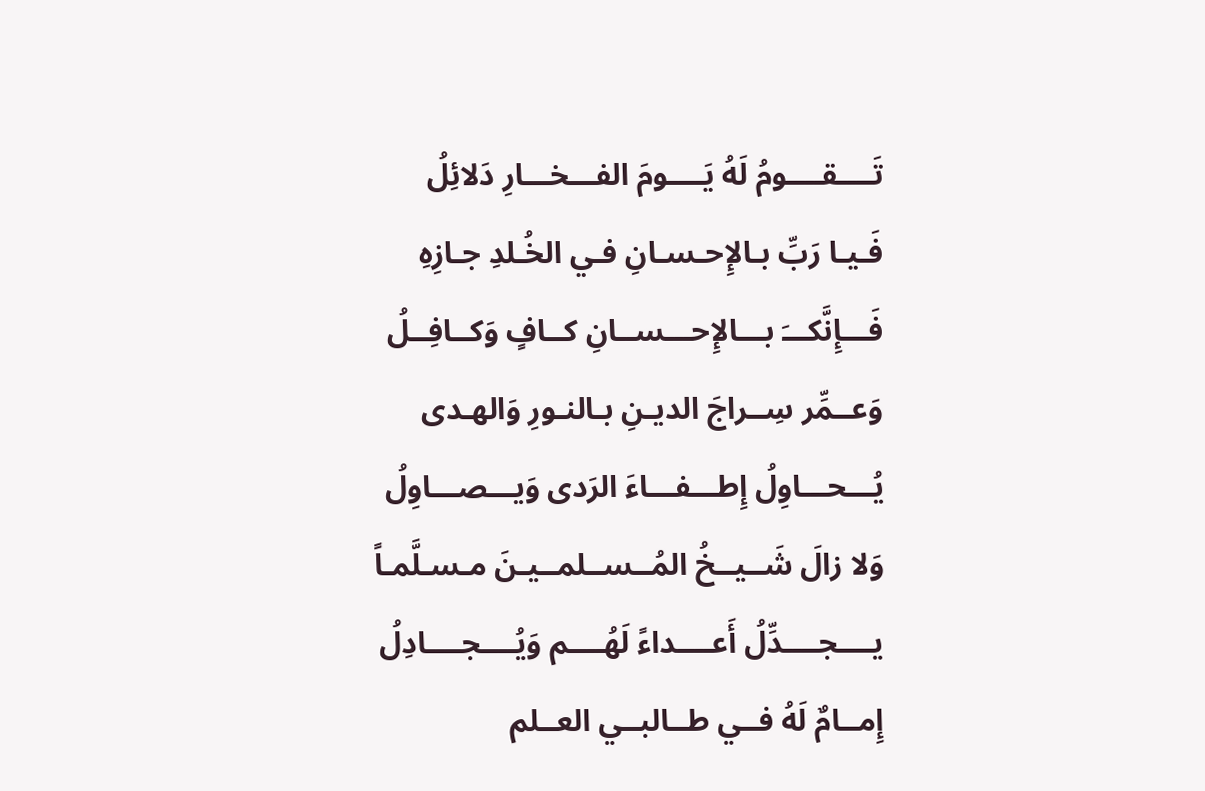تَــــقــــومُ لَهُ يَــــومَ الفـــخـــارِ دَلائِلُ
فَـيـا رَبِّ بـالإِحـسـانِ فـي الخُـلدِ جـازِهِ
فَـــإِنَّكـــَ بـــالإِحـــســانِ كــافٍ وَكــافِــلُ
وَعــمِّر سِــراجَ الديـنِ بـالنـورِ وَالهـدى
يُـــحـــاوِلُ إِطـــفـــاءَ الرَدى وَيـــصـــاوِلُ
وَلا زالَ شَــيــخُ المُــســلمــيـنَ مـسـلَّمـاً
يــــجــــدِّلُ أَعــــداءً لَهُــــم وَيُــــجــــادِلُ
إِمــامٌ لَهُ فــي طــالبــي العــلم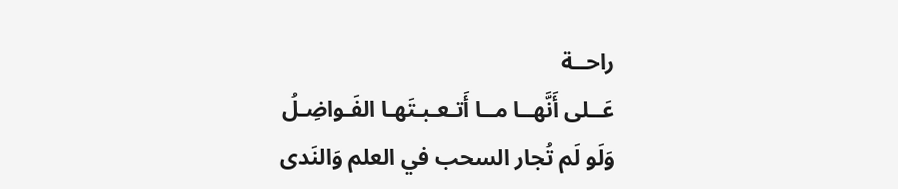راحــة
عَــلى أَنَّهــا مــا أَتـعـبـتَهـا الفَـواضِـلُ
وَلَو لَم تُجار السحب في العلم وَالنَدى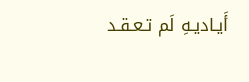أَيـاديـهِ لَم تـعـقـد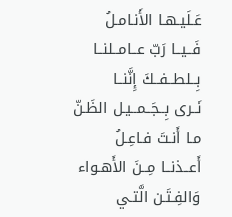عَـلَيـهـا الأَنـامـلُ
فَــيــا رَبّ عــامــلنــا بِــلطــفــكَ إِنَّنــا
نَــرى بِــجَــمــيـل الظَـنّ مـا أَنـتَ فـاعِـلُ
أَعــذنــا مِــنَ الأَهـواء وَالفِـتَـن الَّتـي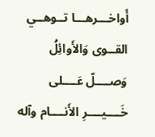أَواخـــرهـــا تــوهــي القــوى وَالأَوائِلُ
وَصــــلّ عَــــلى خَــــيــــرِ الأَنــــام وآله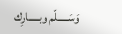وَسَـــــلّم وبـــــارِك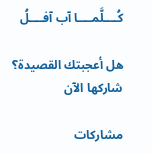كُــــلَّمــــا آب آفــــلُ

هل أعجبتك القصيدة؟ شاركها الآن

مشاركات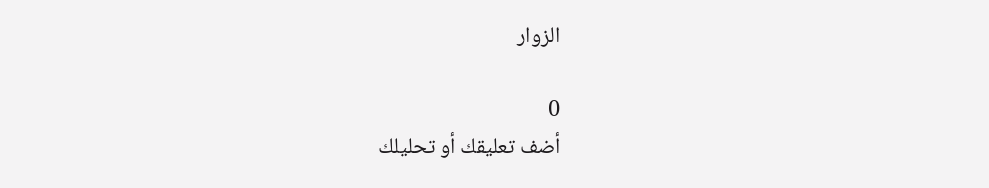الزوار

0
أضف تعليقك أو تحليلك